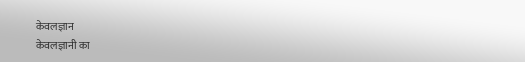केवलज्ञान
केवलज्ञानी का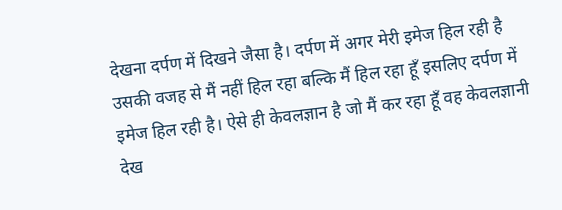देखना दर्पण में दिखने जैसा है। दर्पण में अगर मेरी इमेज हिल रही है उसकी वजह से मैं नहीं हिल रहा बल्कि मैं हिल रहा हूँ इसलिए दर्पण में इमेज हिल रही है। ऐसे ही केवलज्ञान है जो मैं कर रहा हूँ वह केवलज्ञानी देख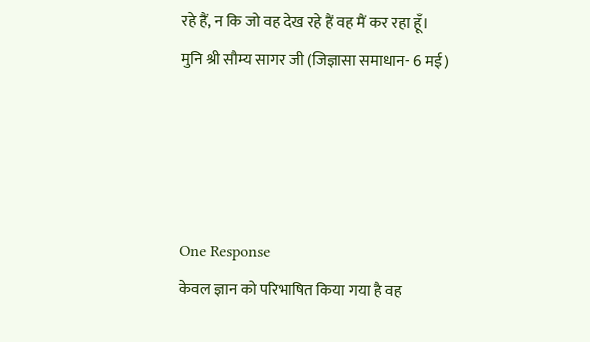रहे हैं, न कि जो वह देख रहे हैं वह मैं कर रहा हूँ।
मुनि श्री सौम्य सागर जी (जिज्ञासा समाधान- 6 मई)




One Response
केवल ज्ञान को परिभाषित किया गया है वह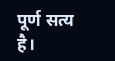पूर्ण सत्य है।